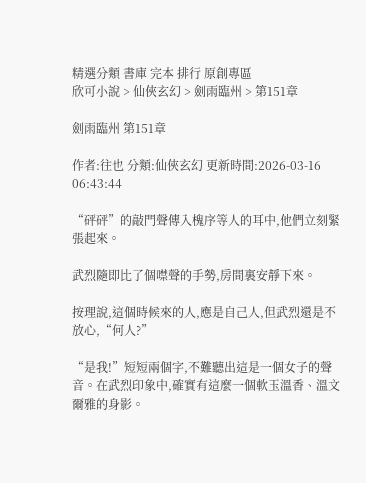精選分類 書庫 完本 排行 原創專區
欣可小說 > 仙俠玄幻 > 劍雨臨州 > 第151章

劍雨臨州 第151章

作者:往也 分類:仙俠玄幻 更新時間:2026-03-16 06:43:44

“砰砰”的敲門聲傳入槐序等人的耳中,他們立刻緊張起來。

武烈隨即比了個噤聲的手勢,房間裏安靜下來。

按理說,這個時候來的人,應是自己人,但武烈還是不放心,“何人?”

“是我!”短短兩個字,不難聽出這是一個女子的聲音。在武烈印象中,確實有這麼一個軟玉溫香、溫文爾雅的身影。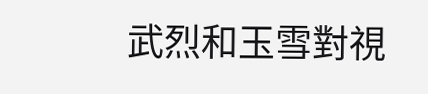武烈和玉雪對視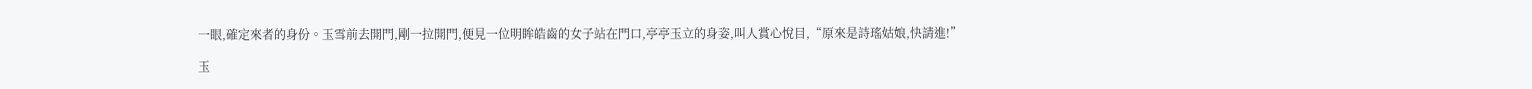一眼,確定來者的身份。玉雪前去開門,剛一拉開門,便見一位明眸皓齒的女子站在門口,亭亭玉立的身姿,叫人賞心悅目,“原來是詩瑤姑娘,快請進!”

玉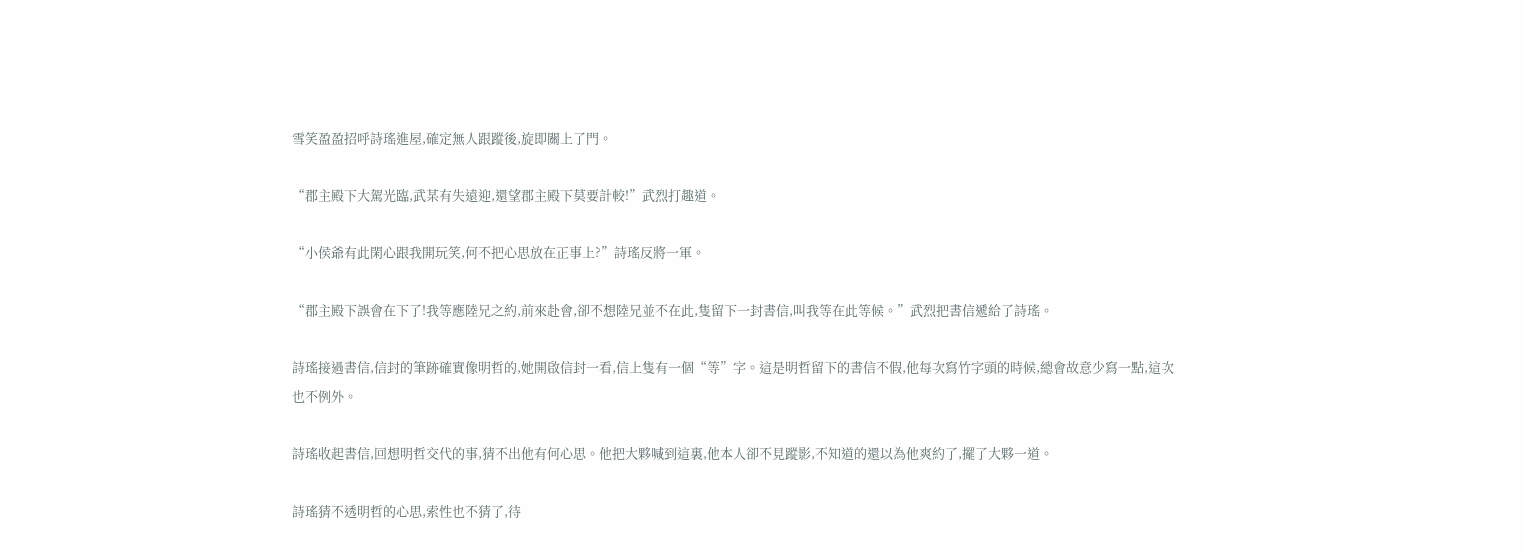雪笑盈盈招呼詩瑤進屋,確定無人跟蹤後,旋即關上了門。

“郡主殿下大駕光臨,武某有失遠迎,還望郡主殿下莫要計較!”武烈打趣道。

“小侯爺有此閑心跟我開玩笑,何不把心思放在正事上?”詩瑤反將一軍。

“郡主殿下誤會在下了!我等應陸兄之約,前來赴會,卻不想陸兄並不在此,隻留下一封書信,叫我等在此等候。”武烈把書信遞給了詩瑤。

詩瑤接過書信,信封的筆跡確實像明哲的,她開啟信封一看,信上隻有一個“等”字。這是明哲留下的書信不假,他每次寫竹字頭的時候,總會故意少寫一點,這次也不例外。

詩瑤收起書信,回想明哲交代的事,猜不出他有何心思。他把大夥喊到這裏,他本人卻不見蹤影,不知道的還以為他爽約了,擺了大夥一道。

詩瑤猜不透明哲的心思,索性也不猜了,待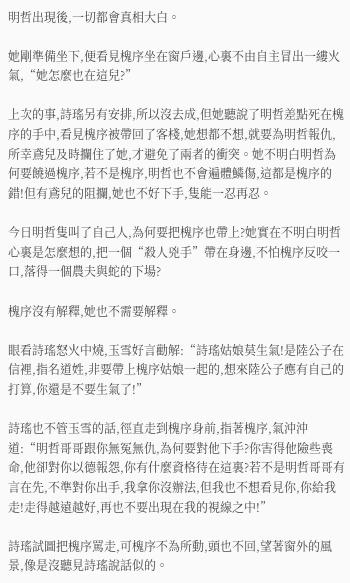明哲出現後,一切都會真相大白。

她剛準備坐下,便看見槐序坐在窗戶邊,心裏不由自主冒出一縷火氣,“她怎麼也在這兒?”

上次的事,詩瑤另有安排,所以沒去成,但她聽說了明哲差點死在槐序的手中,看見槐序被帶回了客棧,她想都不想,就要為明哲報仇,所幸鳶兒及時攔住了她,才避免了兩者的衝突。她不明白明哲為何要饒過槐序,若不是槐序,明哲也不會遍體鱗傷,這都是槐序的錯!但有鳶兒的阻攔,她也不好下手,隻能一忍再忍。

今日明哲隻叫了自己人,為何要把槐序也帶上?她實在不明白明哲心裏是怎麼想的,把一個“殺人兇手”帶在身邊,不怕槐序反咬一口,落得一個農夫與蛇的下場?

槐序沒有解釋,她也不需要解釋。

眼看詩瑤怒火中燒,玉雪好言勸解:“詩瑤姑娘莫生氣!是陸公子在信裡,指名道姓,非要帶上槐序姑娘一起的,想來陸公子應有自己的打算,你還是不要生氣了!”

詩瑤也不管玉雪的話,徑直走到槐序身前,指著槐序,氣沖沖道:“明哲哥哥跟你無冤無仇,為何要對他下手?你害得他險些喪命,他卻對你以德報怨,你有什麼資格待在這裏?若不是明哲哥哥有言在先,不準對你出手,我拿你沒辦法,但我也不想看見你,你給我走!走得越遠越好,再也不要出現在我的視線之中!”

詩瑤試圖把槐序罵走,可槐序不為所動,頭也不回,望著窗外的風景,像是沒聽見詩瑤說話似的。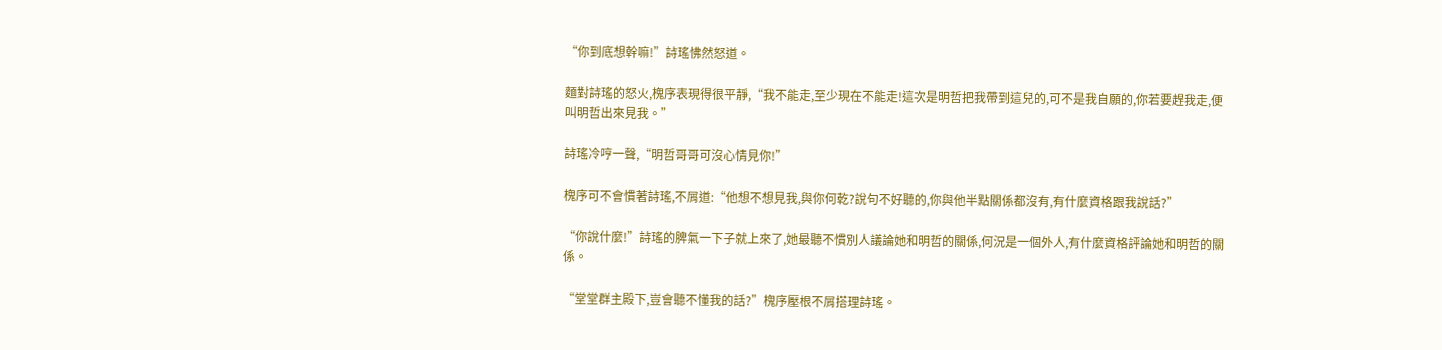“你到底想幹嘛!”詩瑤怫然怒道。

麵對詩瑤的怒火,槐序表現得很平靜,“我不能走,至少現在不能走!這次是明哲把我帶到這兒的,可不是我自願的,你若要趕我走,便叫明哲出來見我。”

詩瑤冷哼一聲,“明哲哥哥可沒心情見你!”

槐序可不會慣著詩瑤,不屑道:“他想不想見我,與你何乾?說句不好聽的,你與他半點關係都沒有,有什麼資格跟我說話?”

“你說什麼!”詩瑤的脾氣一下子就上來了,她最聽不慣別人議論她和明哲的關係,何況是一個外人,有什麼資格評論她和明哲的關係。

“堂堂群主殿下,豈會聽不懂我的話?”槐序壓根不屑搭理詩瑤。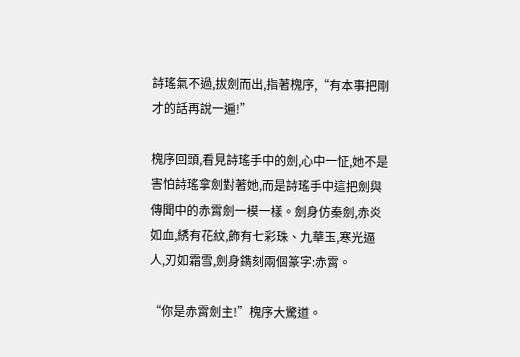詩瑤氣不過,拔劍而出,指著槐序,“有本事把剛才的話再說一遍!”

槐序回頭,看見詩瑤手中的劍,心中一怔,她不是害怕詩瑤拿劍對著她,而是詩瑤手中這把劍與傳聞中的赤霄劍一模一樣。劍身仿秦劍,赤炎如血,綉有花紋,飾有七彩珠、九華玉,寒光逼人,刃如霜雪,劍身鐫刻兩個篆字:赤霄。

“你是赤霄劍主!”槐序大驚道。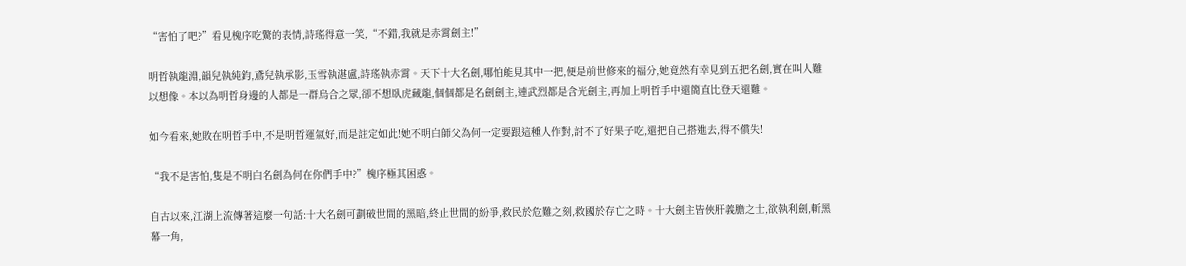“害怕了吧?”看見槐序吃驚的表情,詩瑤得意一笑,“不錯,我就是赤霄劍主!”

明哲執龍淵,韻兒執純鈞,鳶兒執承影,玉雪執湛盧,詩瑤執赤霄。天下十大名劍,哪怕能見其中一把,便是前世修來的福分,她竟然有幸見到五把名劍,實在叫人難以想像。本以為明哲身邊的人都是一群烏合之眾,卻不想臥虎藏龍,個個都是名劍劍主,連武烈都是含光劍主,再加上明哲手中還簡直比登天還難。

如今看來,她敗在明哲手中,不是明哲運氣好,而是註定如此!她不明白師父為何一定要跟這種人作對,討不了好果子吃,還把自己搭進去,得不償失!

“我不是害怕,隻是不明白名劍為何在你們手中?”槐序極其困惑。

自古以來,江湖上流傳著這麼一句話:十大名劍可劃破世間的黑暗,終止世間的紛爭,救民於危難之刻,救國於存亡之時。十大劍主皆俠肝義膽之士,欲執利劍,斬黑幕一角,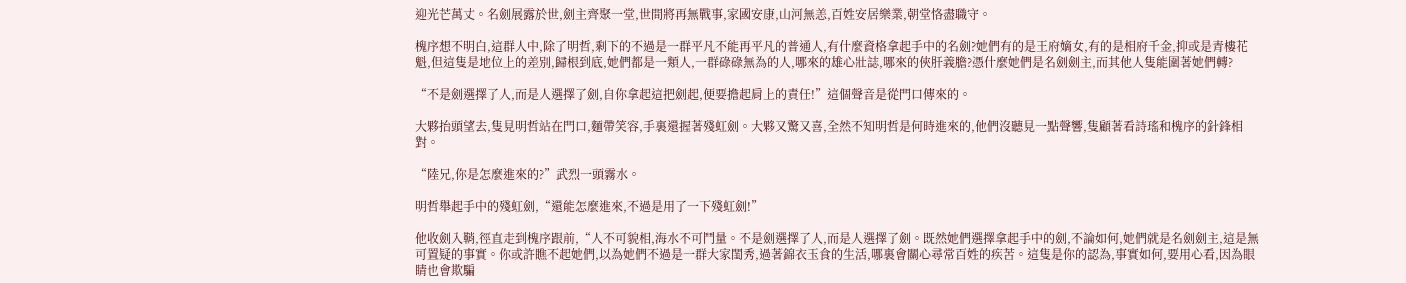迎光芒萬丈。名劍展露於世,劍主齊聚一堂,世間將再無戰事,家國安康,山河無恙,百姓安居樂業,朝堂恪盡職守。

槐序想不明白,這群人中,除了明哲,剩下的不過是一群平凡不能再平凡的普通人,有什麼資格拿起手中的名劍?她們有的是王府嫡女,有的是相府千金,抑或是青樓花魁,但這隻是地位上的差別,歸根到底,她們都是一類人,一群碌碌無為的人,哪來的雄心壯誌,哪來的俠肝義膽?憑什麼她們是名劍劍主,而其他人隻能圍著她們轉?

“不是劍選擇了人,而是人選擇了劍,自你拿起這把劍起,便要擔起肩上的責任!”這個聲音是從門口傳來的。

大夥抬頭望去,隻見明哲站在門口,麵帶笑容,手裏還握著殘虹劍。大夥又驚又喜,全然不知明哲是何時進來的,他們沒聽見一點聲響,隻顧著看詩瑤和槐序的針鋒相對。

“陸兄,你是怎麼進來的?”武烈一頭霧水。

明哲舉起手中的殘虹劍,“還能怎麼進來,不過是用了一下殘虹劍!”

他收劍入鞘,徑直走到槐序跟前,“人不可貌相,海水不可鬥量。不是劍選擇了人,而是人選擇了劍。既然她們選擇拿起手中的劍,不論如何,她們就是名劍劍主,這是無可置疑的事實。你或許瞧不起她們,以為她們不過是一群大家閨秀,過著錦衣玉食的生活,哪裏會關心尋常百姓的疾苦。這隻是你的認為,事實如何,要用心看,因為眼睛也會欺騙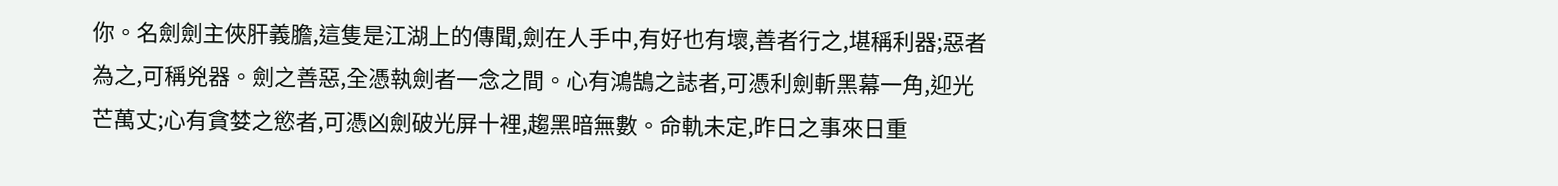你。名劍劍主俠肝義膽,這隻是江湖上的傳聞,劍在人手中,有好也有壞,善者行之,堪稱利器;惡者為之,可稱兇器。劍之善惡,全憑執劍者一念之間。心有鴻鵠之誌者,可憑利劍斬黑幕一角,迎光芒萬丈;心有貪婪之慾者,可憑凶劍破光屏十裡,趨黑暗無數。命軌未定,昨日之事來日重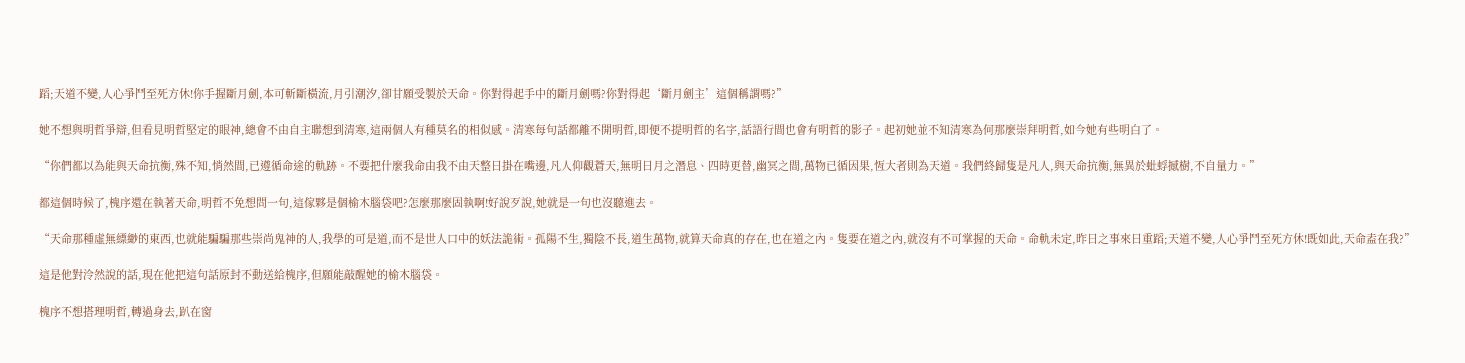蹈;天道不變,人心爭鬥至死方休!你手握斷月劍,本可斬斷橫流,月引潮汐,卻甘願受製於天命。你對得起手中的斷月劍嗎?你對得起‘斷月劍主’這個稱謂嗎?”

她不想與明哲爭辯,但看見明哲堅定的眼神,總會不由自主聯想到清寒,這兩個人有種莫名的相似感。清寒每句話都離不開明哲,即便不提明哲的名字,話語行間也會有明哲的影子。起初她並不知清寒為何那麼崇拜明哲,如今她有些明白了。

“你們都以為能與天命抗衡,殊不知,悄然間,已遵循命途的軌跡。不要把什麼我命由我不由天整日掛在嘴邊,凡人仰觀蒼天,無明日月之潛息、四時更替,幽冥之間,萬物已循因果,恆大者則為天道。我們終歸隻是凡人,與天命抗衡,無異於蚍蜉撼樹,不自量力。”

都這個時候了,槐序還在執著天命,明哲不免想問一句,這傢夥是個榆木腦袋吧?怎麼那麼固執啊!好說歹說,她就是一句也沒聽進去。

“天命那種虛無縹緲的東西,也就能騙騙那些崇尚鬼神的人,我學的可是道,而不是世人口中的妖法詭術。孤陽不生,獨陰不長,道生萬物,就算天命真的存在,也在道之內。隻要在道之內,就沒有不可掌握的天命。命軌未定,昨日之事來日重蹈;天道不變,人心爭鬥至死方休!既如此,天命盍在我?”

這是他對泠然說的話,現在他把這句話原封不動送給槐序,但願能敲醒她的榆木腦袋。

槐序不想搭理明哲,轉過身去,趴在窗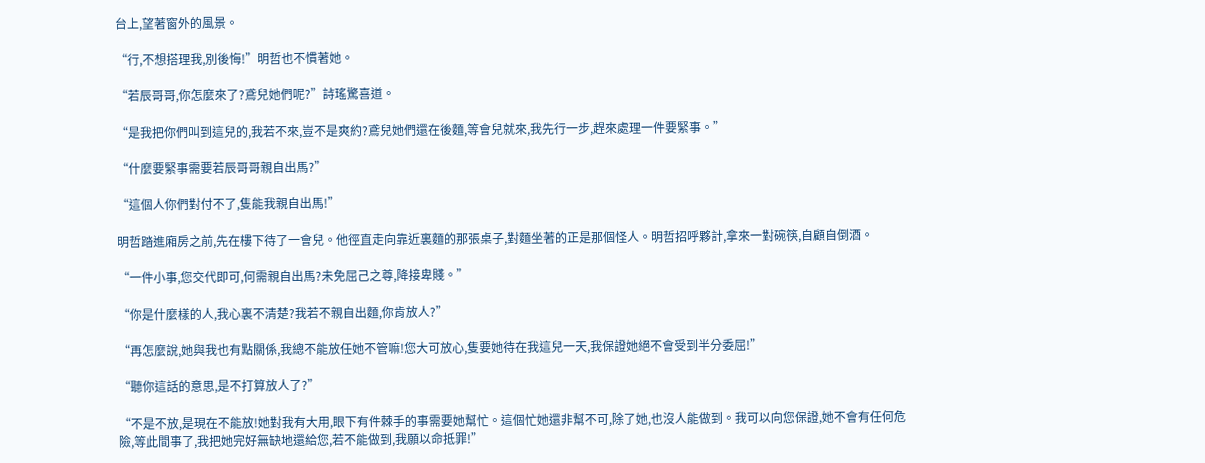台上,望著窗外的風景。

“行,不想搭理我,別後悔!”明哲也不慣著她。

“若辰哥哥,你怎麼來了?鳶兒她們呢?”詩瑤驚喜道。

“是我把你們叫到這兒的,我若不來,豈不是爽約?鳶兒她們還在後麵,等會兒就來,我先行一步,趕來處理一件要緊事。”

“什麼要緊事需要若辰哥哥親自出馬?”

“這個人你們對付不了,隻能我親自出馬!”

明哲踏進廂房之前,先在樓下待了一會兒。他徑直走向靠近裏麵的那張桌子,對麵坐著的正是那個怪人。明哲招呼夥計,拿來一對碗筷,自顧自倒酒。

“一件小事,您交代即可,何需親自出馬?未免屈己之尊,降接卑賤。”

“你是什麼樣的人,我心裏不清楚?我若不親自出麵,你肯放人?”

“再怎麼說,她與我也有點關係,我總不能放任她不管嘛!您大可放心,隻要她待在我這兒一天,我保證她絕不會受到半分委屈!”

“聽你這話的意思,是不打算放人了?”

“不是不放,是現在不能放!她對我有大用,眼下有件棘手的事需要她幫忙。這個忙她還非幫不可,除了她,也沒人能做到。我可以向您保證,她不會有任何危險,等此間事了,我把她完好無缺地還給您,若不能做到,我願以命抵罪!”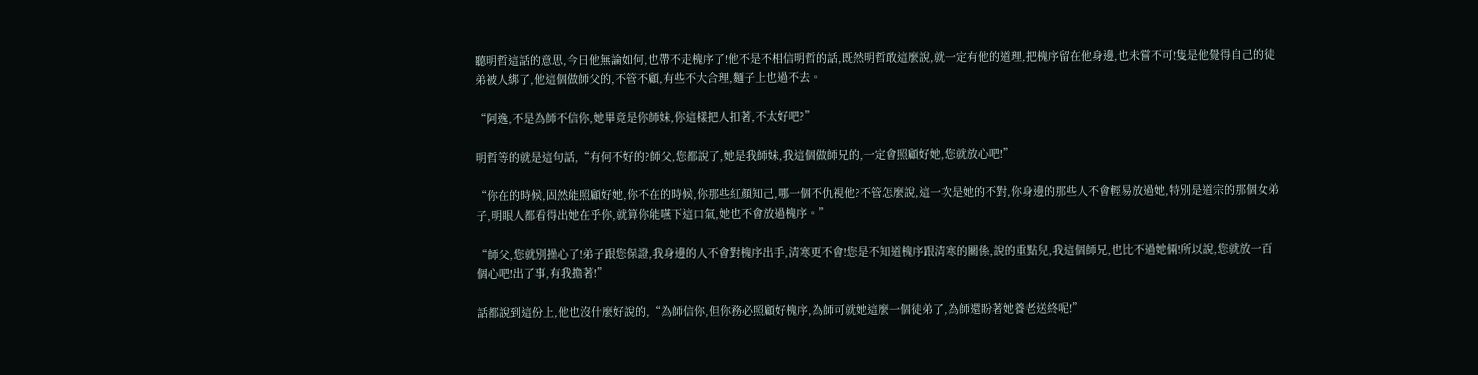聽明哲這話的意思,今日他無論如何,也帶不走槐序了!他不是不相信明哲的話,既然明哲敢這麼說,就一定有他的道理,把槐序留在他身邊,也未嘗不可!隻是他覺得自己的徒弟被人綁了,他這個做師父的,不管不顧,有些不大合理,麵子上也過不去。

“阿逸,不是為師不信你,她畢竟是你師妹,你這樣把人扣著,不太好吧?”

明哲等的就是這句話,“有何不好的?師父,您都說了,她是我師妹,我這個做師兄的,一定會照顧好她,您就放心吧!”

“你在的時候,固然能照顧好她,你不在的時候,你那些紅顏知己,哪一個不仇視他?不管怎麼說,這一次是她的不對,你身邊的那些人不會輕易放過她,特別是道宗的那個女弟子,明眼人都看得出她在乎你,就算你能嚥下這口氣,她也不會放過槐序。”

“師父,您就別操心了!弟子跟您保證,我身邊的人不會對槐序出手,清寒更不會!您是不知道槐序跟清寒的關係,說的重點兒,我這個師兄,也比不過她倆!所以說,您就放一百個心吧!出了事,有我擔著!”

話都說到這份上,他也沒什麼好說的,“為師信你,但你務必照顧好槐序,為師可就她這麼一個徒弟了,為師還盼著她養老送終呢!”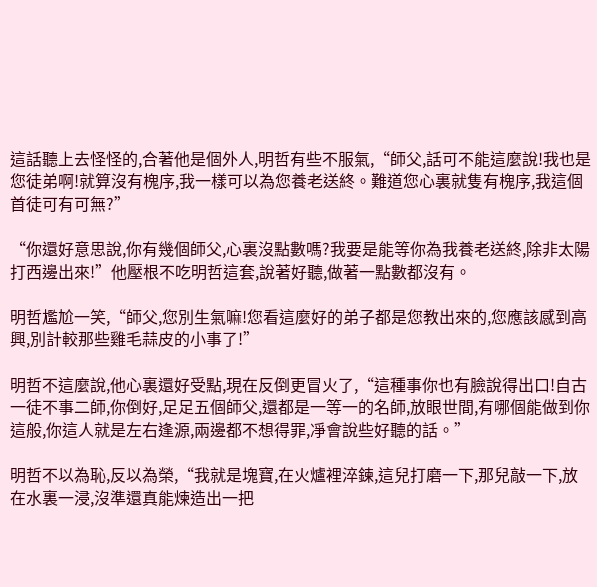這話聽上去怪怪的,合著他是個外人,明哲有些不服氣,“師父,話可不能這麼說!我也是您徒弟啊!就算沒有槐序,我一樣可以為您養老送終。難道您心裏就隻有槐序,我這個首徒可有可無?”

“你還好意思說,你有幾個師父,心裏沒點數嗎?我要是能等你為我養老送終,除非太陽打西邊出來!”他壓根不吃明哲這套,說著好聽,做著一點數都沒有。

明哲尷尬一笑,“師父,您別生氣嘛!您看這麼好的弟子都是您教出來的,您應該感到高興,別計較那些雞毛蒜皮的小事了!”

明哲不這麼說,他心裏還好受點,現在反倒更冒火了,“這種事你也有臉說得出口!自古一徒不事二師,你倒好,足足五個師父,還都是一等一的名師,放眼世間,有哪個能做到你這般,你這人就是左右逢源,兩邊都不想得罪,凈會說些好聽的話。”

明哲不以為恥,反以為榮,“我就是塊寶,在火爐裡淬鍊,這兒打磨一下,那兒敲一下,放在水裏一浸,沒準還真能煉造出一把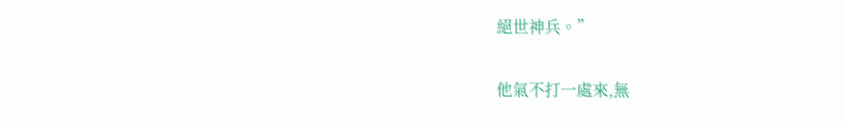絕世神兵。”

他氣不打一處來,無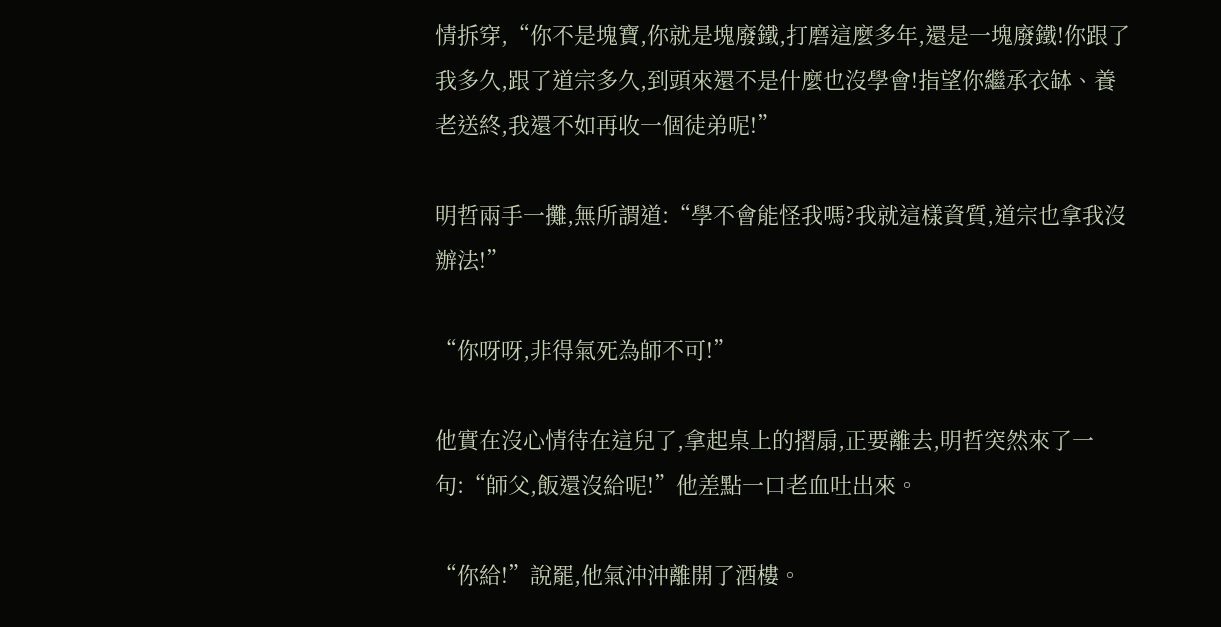情拆穿,“你不是塊寶,你就是塊廢鐵,打磨這麼多年,還是一塊廢鐵!你跟了我多久,跟了道宗多久,到頭來還不是什麼也沒學會!指望你繼承衣缽、養老送終,我還不如再收一個徒弟呢!”

明哲兩手一攤,無所謂道:“學不會能怪我嗎?我就這樣資質,道宗也拿我沒辦法!”

“你呀呀,非得氣死為師不可!”

他實在沒心情待在這兒了,拿起桌上的摺扇,正要離去,明哲突然來了一句:“師父,飯還沒給呢!”他差點一口老血吐出來。

“你給!”說罷,他氣沖沖離開了酒樓。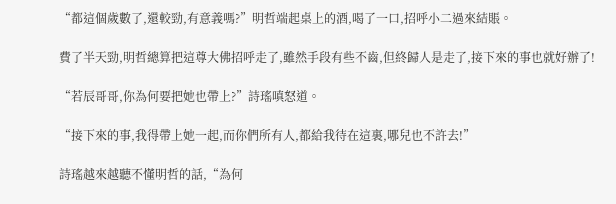“都這個歲數了,還較勁,有意義嗎?”明哲端起桌上的酒,喝了一口,招呼小二過來結賬。

費了半天勁,明哲總算把這尊大佛招呼走了,雖然手段有些不齒,但終歸人是走了,接下來的事也就好辦了!

“若辰哥哥,你為何要把她也帶上?”詩瑤嗔怒道。

“接下來的事,我得帶上她一起,而你們所有人,都給我待在這裏,哪兒也不許去!”

詩瑤越來越聽不懂明哲的話,“為何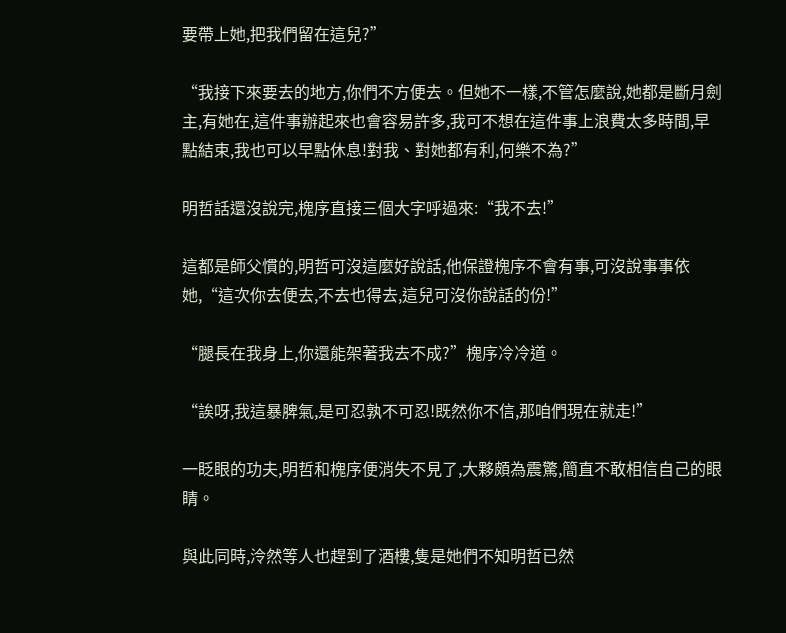要帶上她,把我們留在這兒?”

“我接下來要去的地方,你們不方便去。但她不一樣,不管怎麼說,她都是斷月劍主,有她在,這件事辦起來也會容易許多,我可不想在這件事上浪費太多時間,早點結束,我也可以早點休息!對我、對她都有利,何樂不為?”

明哲話還沒說完,槐序直接三個大字呼過來:“我不去!”

這都是師父慣的,明哲可沒這麼好說話,他保證槐序不會有事,可沒說事事依她,“這次你去便去,不去也得去,這兒可沒你說話的份!”

“腿長在我身上,你還能架著我去不成?”槐序冷冷道。

“誒呀,我這暴脾氣,是可忍孰不可忍!既然你不信,那咱們現在就走!”

一眨眼的功夫,明哲和槐序便消失不見了,大夥頗為震驚,簡直不敢相信自己的眼睛。

與此同時,泠然等人也趕到了酒樓,隻是她們不知明哲已然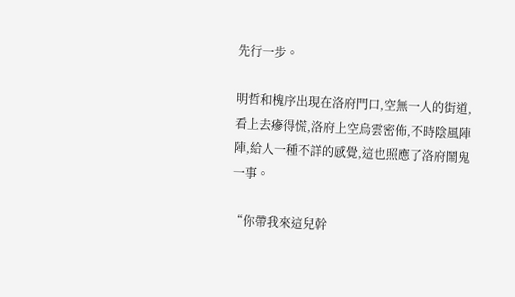先行一步。

明哲和槐序出現在洛府門口,空無一人的街道,看上去瘮得慌,洛府上空烏雲密佈,不時陰風陣陣,給人一種不詳的感覺,這也照應了洛府鬧鬼一事。

“你帶我來這兒幹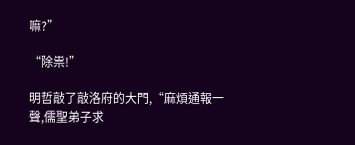嘛?”

“除祟!”

明哲敲了敲洛府的大門,“麻煩通報一聲,儒聖弟子求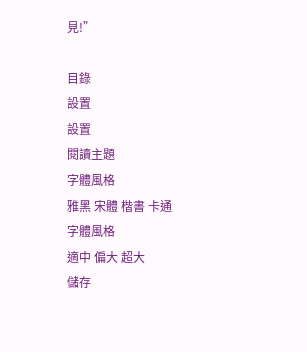見!”

目錄
設置
設置
閱讀主題
字體風格
雅黑 宋體 楷書 卡通
字體風格
適中 偏大 超大
儲存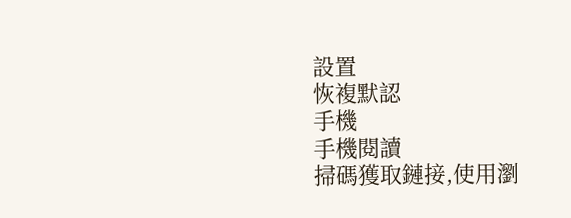設置
恢複默認
手機
手機閱讀
掃碼獲取鏈接,使用瀏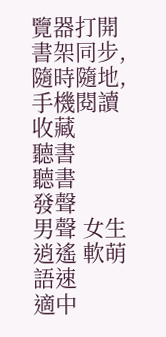覽器打開
書架同步,隨時隨地,手機閱讀
收藏
聽書
聽書
發聲
男聲 女生 逍遙 軟萌
語速
適中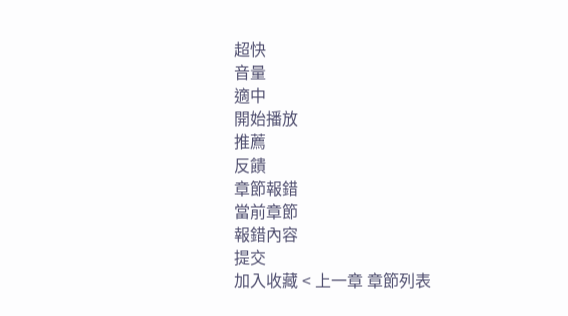超快
音量
適中
開始播放
推薦
反饋
章節報錯
當前章節
報錯內容
提交
加入收藏 < 上一章 章節列表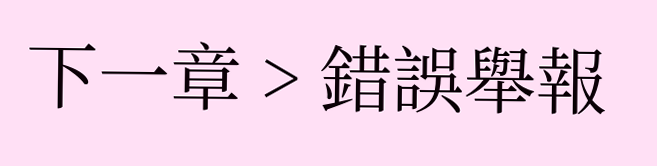下一章 > 錯誤舉報